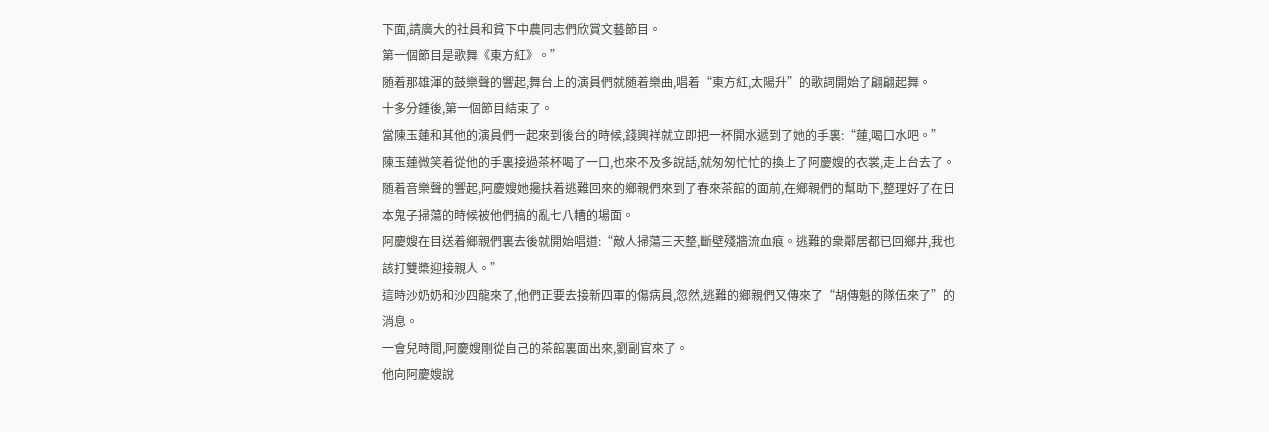下面,請廣大的社員和貧下中農同志們欣賞文藝節目。
第一個節目是歌舞《東方紅》。”
随着那雄渾的鼓樂聲的響起,舞台上的演員們就随着樂曲,唱着“東方紅,太陽升”的歌詞開始了翩翩起舞。
十多分鍾後,第一個節目結束了。
當陳玉蓮和其他的演員們一起來到後台的時候,錢興祥就立即把一杯開水遞到了她的手裏:“蓮,喝口水吧。”
陳玉蓮微笑着從他的手裏接過茶杯喝了一口,也來不及多說話,就匆匆忙忙的換上了阿慶嫂的衣裳,走上台去了。
随着音樂聲的響起,阿慶嫂她攙扶着逃難回來的鄉親們來到了春來茶館的面前,在鄉親們的幫助下,整理好了在日本鬼子掃蕩的時候被他們搞的亂七八糟的場面。
阿慶嫂在目送着鄉親們裏去後就開始唱道:“敵人掃蕩三天整,斷壁殘牆流血痕。逃難的衆鄰居都已回鄉井,我也該打雙槳迎接親人。”
這時沙奶奶和沙四龍來了,他們正要去接新四軍的傷病員,忽然,逃難的鄉親們又傳來了“胡傳魁的隊伍來了”的消息。
一會兒時間,阿慶嫂剛從自己的茶館裏面出來,劉副官來了。
他向阿慶嫂說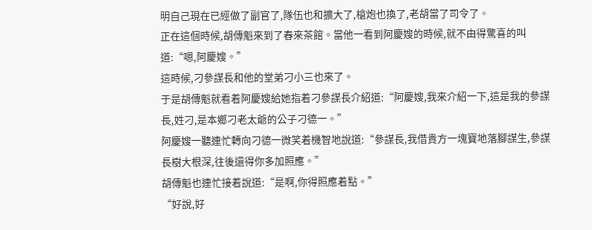明自己現在已經做了副官了,隊伍也和擴大了,槍炮也換了,老胡當了司令了。
正在這個時候,胡傳魁來到了春來茶館。當他一看到阿慶嫂的時候,就不由得驚喜的叫道:“嗯,阿慶嫂。”
這時候,刁參謀長和他的堂弟刁小三也來了。
于是胡傳魁就看着阿慶嫂給她指着刁參謀長介紹道:“阿慶嫂,我來介紹一下,這是我的參謀長,姓刁,是本鄉刁老太爺的公子刁德一。”
阿慶嫂一聽連忙轉向刁德一微笑着機智地說道:“參謀長,我借貴方一塊寶地落腳謀生,參謀長樹大根深,往後還得你多加照應。”
胡傳魁也連忙接着說道:“是啊,你得照應着點。”
“好說,好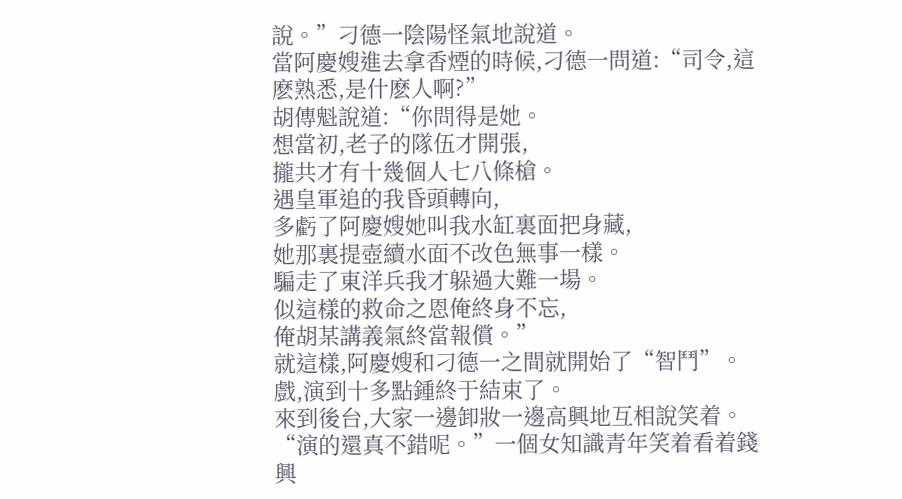說。”刁德一陰陽怪氣地說道。
當阿慶嫂進去拿香煙的時候,刁德一問道:“司令,這麽熟悉,是什麽人啊?”
胡傳魁說道:“你問得是她。
想當初,老子的隊伍才開張,
攏共才有十幾個人七八條槍。
遇皇軍追的我昏頭轉向,
多虧了阿慶嫂她叫我水缸裏面把身藏,
她那裏提壺續水面不改色無事一樣。
騙走了東洋兵我才躲過大難一場。
似這樣的救命之恩俺終身不忘,
俺胡某講義氣終當報償。”
就這樣,阿慶嫂和刁德一之間就開始了“智鬥”。
戲,演到十多點鍾終于結束了。
來到後台,大家一邊卸妝一邊高興地互相說笑着。
“演的還真不錯呢。”一個女知識青年笑着看着錢興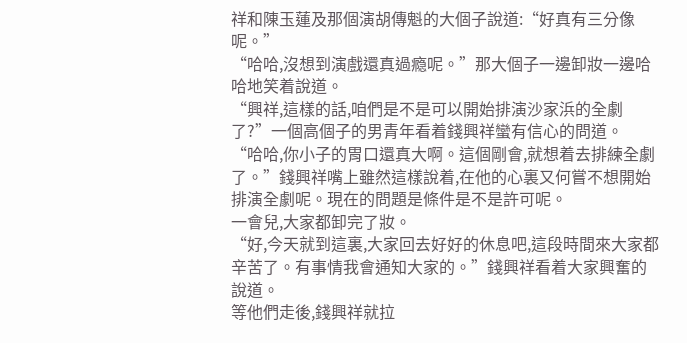祥和陳玉蓮及那個演胡傳魁的大個子說道:“好真有三分像呢。”
“哈哈,沒想到演戲還真過瘾呢。”那大個子一邊卸妝一邊哈哈地笑着說道。
“興祥,這樣的話,咱們是不是可以開始排演沙家浜的全劇了?”一個高個子的男青年看着錢興祥蠻有信心的問道。
“哈哈,你小子的胃口還真大啊。這個剛會,就想着去排練全劇了。”錢興祥嘴上雖然這樣說着,在他的心裏又何嘗不想開始排演全劇呢。現在的問題是條件是不是許可呢。
一會兒,大家都卸完了妝。
“好,今天就到這裏,大家回去好好的休息吧,這段時間來大家都辛苦了。有事情我會通知大家的。”錢興祥看着大家興奮的說道。
等他們走後,錢興祥就拉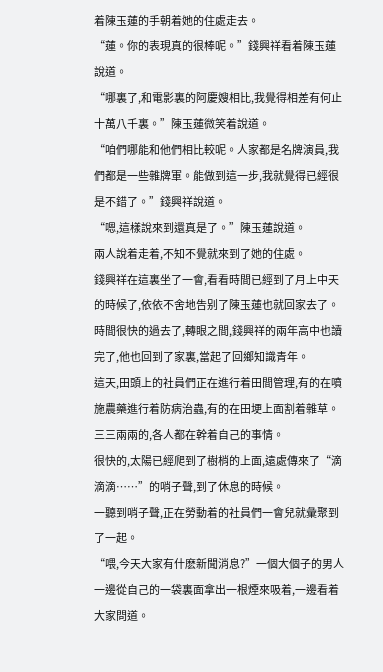着陳玉蓮的手朝着她的住處走去。
“蓮。你的表現真的很棒呢。”錢興祥看着陳玉蓮說道。
“哪裏了,和電影裏的阿慶嫂相比,我覺得相差有何止十萬八千裏。”陳玉蓮微笑着說道。
“咱們哪能和他們相比較呢。人家都是名牌演員,我們都是一些雜牌軍。能做到這一步,我就覺得已經很是不錯了。”錢興祥說道。
“嗯,這樣說來到還真是了。”陳玉蓮說道。
兩人說着走着,不知不覺就來到了她的住處。
錢興祥在這裏坐了一會,看看時間已經到了月上中天的時候了,依依不舍地告别了陳玉蓮也就回家去了。
時間很快的過去了,轉眼之間,錢興祥的兩年高中也讀完了,他也回到了家裏,當起了回鄉知識青年。
這天,田頭上的社員們正在進行着田間管理,有的在噴施農藥進行着防病治蟲,有的在田埂上面割着雜草。
三三兩兩的,各人都在幹着自己的事情。
很快的,太陽已經爬到了樹梢的上面,遠處傳來了“滴滴滴……”的哨子聲,到了休息的時候。
一聽到哨子聲,正在勞動着的社員們一會兒就彙聚到了一起。
“喂,今天大家有什麽新聞消息?”一個大個子的男人一邊從自己的一袋裏面拿出一根煙來吸着,一邊看着大家問道。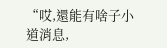“哎,還能有啥子小道消息,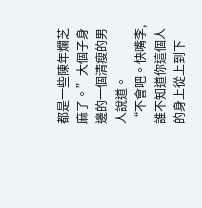都是一些陳年爛芝麻了。”大個子身邊的一個清瘦的男人說道。
“不會吧。快嘴李,誰不知道你這個人的身上從上到下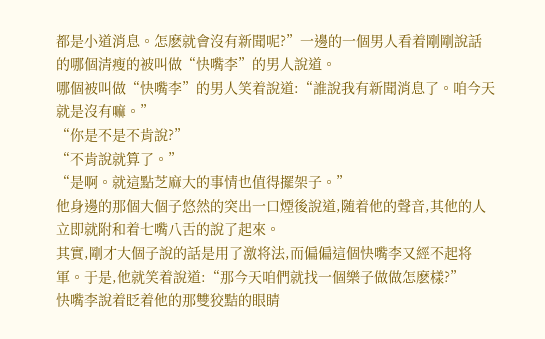都是小道消息。怎麽就會沒有新聞呢?”一邊的一個男人看着剛剛說話的哪個清瘦的被叫做“快嘴李”的男人說道。
哪個被叫做“快嘴李”的男人笑着說道:“誰說我有新聞消息了。咱今天就是沒有嘛。”
“你是不是不肯說?”
“不肯說就算了。”
“是啊。就這點芝麻大的事情也值得擺架子。”
他身邊的那個大個子悠然的突出一口煙後說道,随着他的聲音,其他的人立即就附和着七嘴八舌的說了起來。
其實,剛才大個子說的話是用了激将法,而偏偏這個快嘴李又經不起将軍。于是,他就笑着說道:“那今天咱們就找一個樂子做做怎麽樣?”
快嘴李說着眨着他的那雙狡黠的眼睛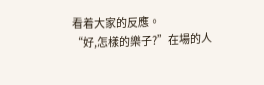看着大家的反應。
“好,怎樣的樂子?”在場的人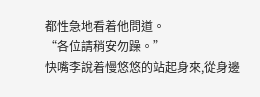都性急地看着他問道。
“各位請稍安勿躁。”
快嘴李說着慢悠悠的站起身來,從身邊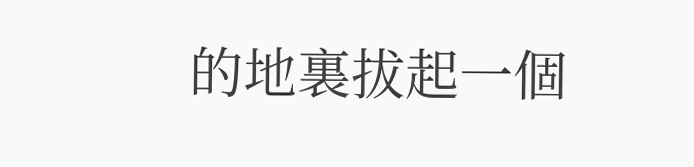的地裏拔起一個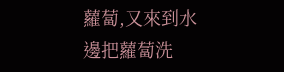蘿蔔,又來到水邊把蘿蔔洗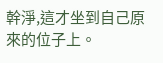幹淨,這才坐到自己原來的位子上。